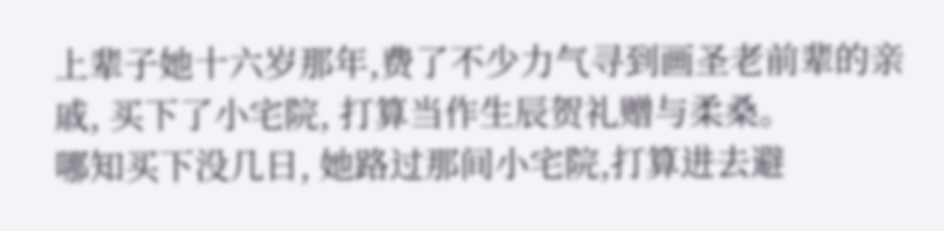上辈子她十六岁那年,费了不少力气寻到画圣老前辈的亲戚, 买下了小宅院, 打算当作生辰贺礼赠与柔桑。
哪知买下没几日, 她路过那间小宅院,打算进去避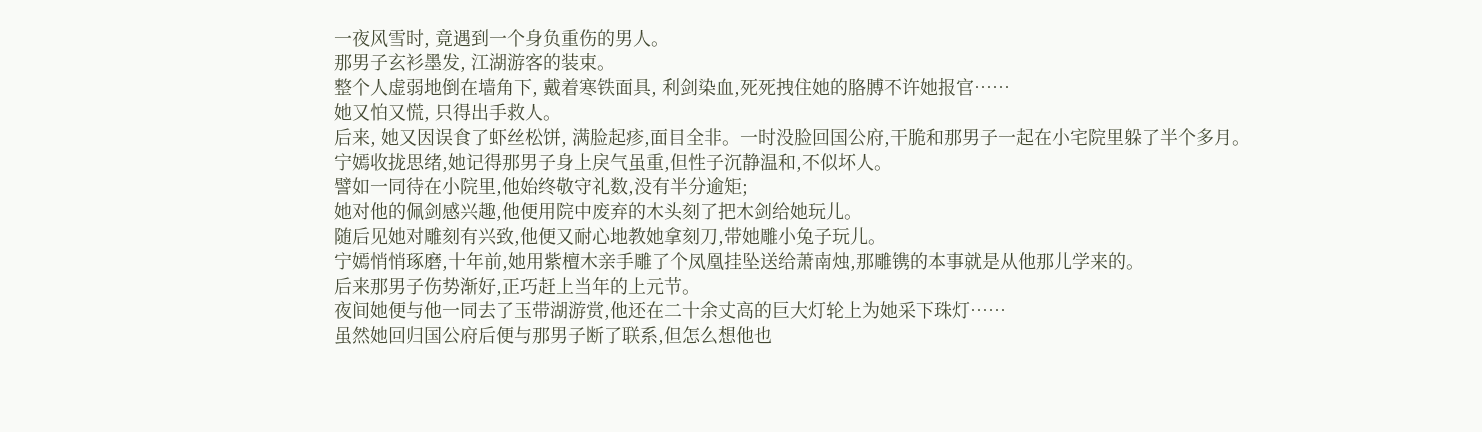一夜风雪时, 竟遇到一个身负重伤的男人。
那男子玄衫墨发, 江湖游客的装束。
整个人虚弱地倒在墙角下, 戴着寒铁面具, 利剑染血,死死拽住她的胳膊不许她报官……
她又怕又慌, 只得出手救人。
后来, 她又因误食了虾丝松饼, 满脸起疹,面目全非。一时没脸回国公府,干脆和那男子一起在小宅院里躲了半个多月。
宁嫣收拢思绪,她记得那男子身上戾气虽重,但性子沉静温和,不似坏人。
譬如一同待在小院里,他始终敬守礼数,没有半分逾矩;
她对他的佩剑感兴趣,他便用院中废弃的木头刻了把木剑给她玩儿。
随后见她对雕刻有兴致,他便又耐心地教她拿刻刀,带她雕小兔子玩儿。
宁嫣悄悄琢磨,十年前,她用紫檀木亲手雕了个凤凰挂坠送给萧南烛,那雕镌的本事就是从他那儿学来的。
后来那男子伤势渐好,正巧赶上当年的上元节。
夜间她便与他一同去了玉带湖游赏,他还在二十余丈高的巨大灯轮上为她采下珠灯……
虽然她回归国公府后便与那男子断了联系,但怎么想他也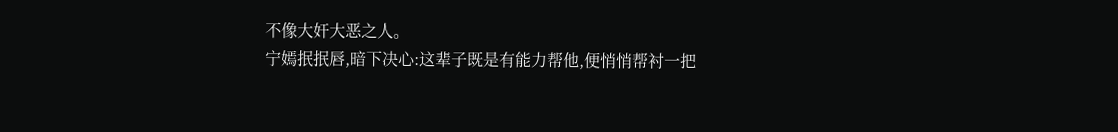不像大奸大恶之人。
宁嫣抿抿唇,暗下决心:这辈子既是有能力帮他,便悄悄帮衬一把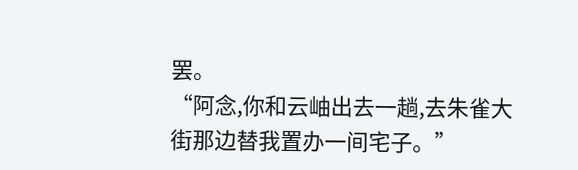罢。
“阿念,你和云岫出去一趟,去朱雀大街那边替我置办一间宅子。”